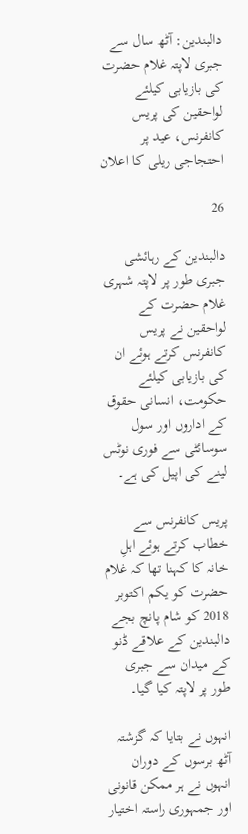دالبندین: آٹھ سال سے جبری لاپتہ غلام حضرت کی بازیابی کیلئے لواحقین کی پریس کانفرنس، عید پر احتجاجی ریلی کا اعلان

26

دالبندین کے رہائشی جبری طور پر لاپتہ شہری غلام حضرت کے لواحقین نے پریس کانفرنس کرتے ہوئے ان کی بازیابی کیلئے حکومت، انسانی حقوق کے اداروں اور سول سوسائٹی سے فوری نوٹس لینے کی اپیل کی ہے۔

پریس کانفرنس سے خطاب کرتے ہوئے اہلِ خانہ کا کہنا تھا کہ غلام حضرت کو یکم اکتوبر 2018 کو شام پانچ بجے دالبندین کے علاقے ڈنو کے میدان سے جبری طور پر لاپتہ کیا گیا۔

انہوں نے بتایا کہ گزشتہ آٹھ برسوں کے دوران انہوں نے ہر ممکن قانونی اور جمہوری راستہ اختیار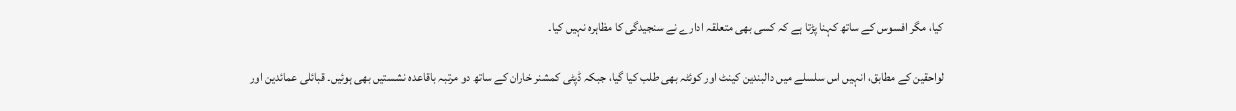کیا، مگر افسوس کے ساتھ کہنا پڑتا ہے کہ کسی بھی متعلقہ ادارے نے سنجیدگی کا مظاہرہ نہیں کیا۔

لواحقین کے مطابق، انہیں اس سلسلے میں دالبندین کینٹ اور کوئٹہ بھی طلب کیا گیا، جبکہ ڈپٹی کمشنر خاران کے ساتھ دو مرتبہ باقاعدہ نشستیں بھی ہوئیں۔ قبائلی عمائدین اور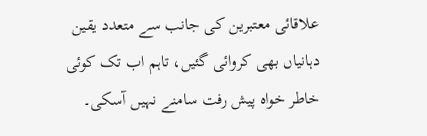علاقائی معتبرین کی جانب سے متعدد یقین دہانیاں بھی کروائی گئیں، تاہم اب تک کوئی خاطر خواہ پیش رفت سامنے نہیں آسکی۔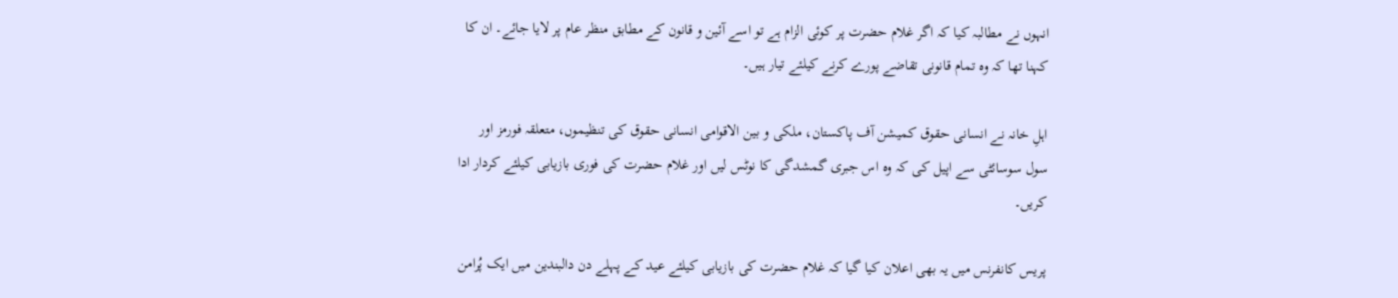انہوں نے مطالبہ کیا کہ اگر غلام حضرت پر کوئی الزام ہے تو اسے آئین و قانون کے مطابق منظر عام پر لایا جائے۔ ان کا کہنا تھا کہ وہ تمام قانونی تقاضے پورے کرنے کیلئے تیار ہیں۔

اہلِ خانہ نے انسانی حقوق کمیشن آف پاکستان، ملکی و بین الاقوامی انسانی حقوق کی تنظیموں، متعلقہ فورمز اور سول سوسائٹی سے اپیل کی کہ وہ اس جبری گمشدگی کا نوٹس لیں اور غلام حضرت کی فوری بازیابی کیلئے کردار ادا کریں۔

پریس کانفرنس میں یہ بھی اعلان کیا گیا کہ غلام حضرت کی بازیابی کیلئے عید کے پہلے دن دالبندین میں ایک پُرامن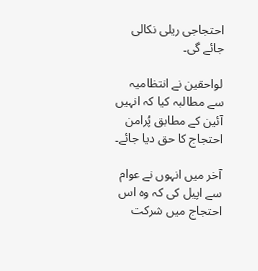احتجاجی ریلی نکالی جائے گی۔

لواحقین نے انتظامیہ سے مطالبہ کیا کہ انہیں آئین کے مطابق پُرامن احتجاج کا حق دیا جائے۔

آخر میں انہوں نے عوام سے اپیل کی کہ وہ اس احتجاج میں شرکت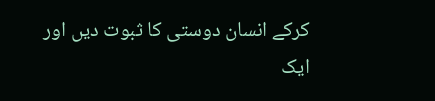کرکے انسان دوستی کا ثبوت دیں اور ایک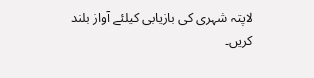لاپتہ شہری کی بازیابی کیلئے آواز بلند کریں۔